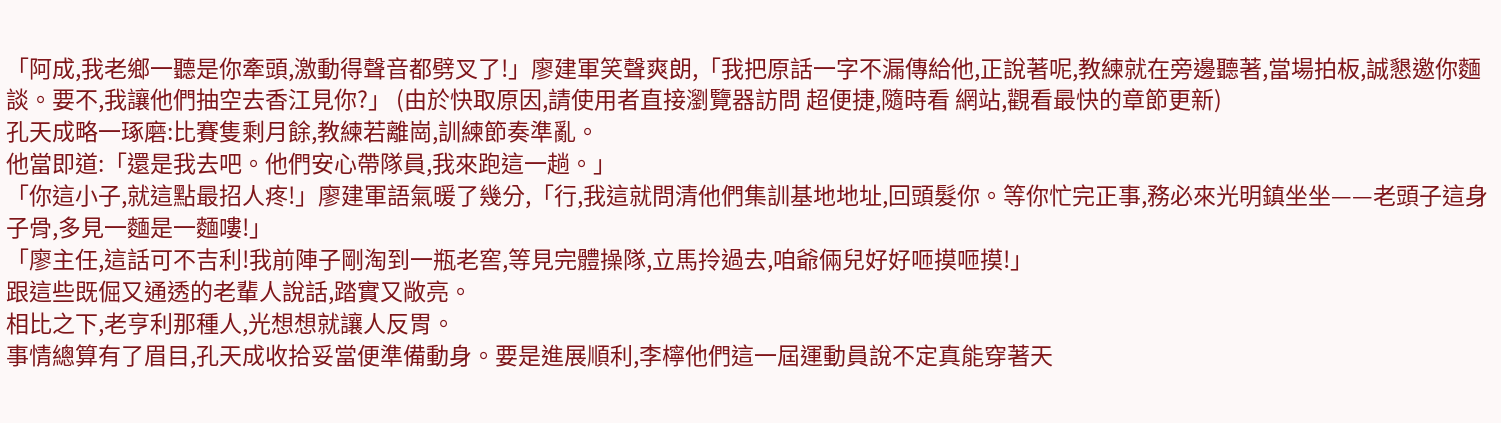「阿成,我老鄉一聽是你牽頭,激動得聲音都劈叉了!」廖建軍笑聲爽朗,「我把原話一字不漏傳給他,正說著呢,教練就在旁邊聽著,當場拍板,誠懇邀你麵談。要不,我讓他們抽空去香江見你?」 (由於快取原因,請使用者直接瀏覽器訪問 超便捷,隨時看 網站,觀看最快的章節更新)
孔天成略一琢磨:比賽隻剩月餘,教練若離崗,訓練節奏準亂。
他當即道:「還是我去吧。他們安心帶隊員,我來跑這一趟。」
「你這小子,就這點最招人疼!」廖建軍語氣暖了幾分,「行,我這就問清他們集訓基地地址,回頭髮你。等你忙完正事,務必來光明鎮坐坐——老頭子這身子骨,多見一麵是一麵嘍!」
「廖主任,這話可不吉利!我前陣子剛淘到一瓶老窖,等見完體操隊,立馬拎過去,咱爺倆兒好好咂摸咂摸!」
跟這些既倔又通透的老輩人說話,踏實又敞亮。
相比之下,老亨利那種人,光想想就讓人反胃。
事情總算有了眉目,孔天成收拾妥當便準備動身。要是進展順利,李檸他們這一屆運動員說不定真能穿著天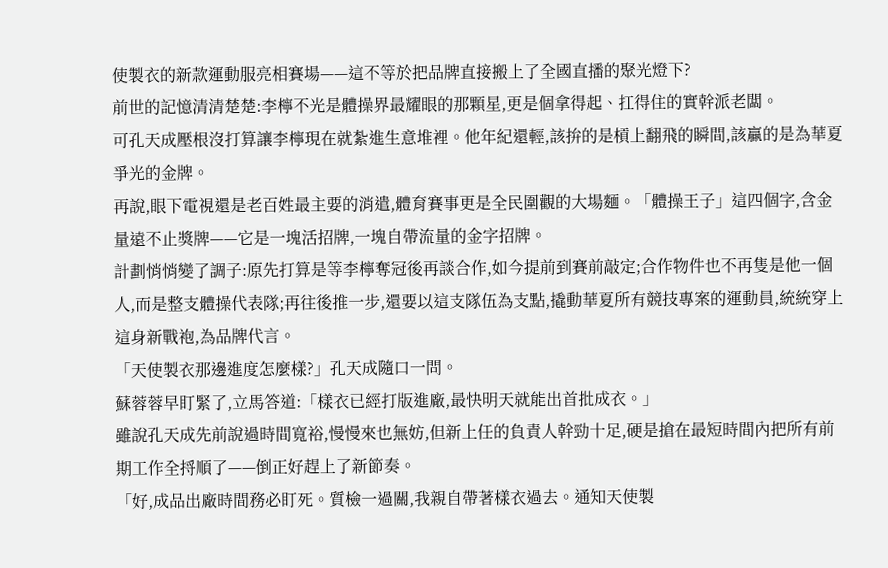使製衣的新款運動服亮相賽場——這不等於把品牌直接搬上了全國直播的聚光燈下?
前世的記憶清清楚楚:李檸不光是體操界最耀眼的那顆星,更是個拿得起、扛得住的實幹派老闆。
可孔天成壓根沒打算讓李檸現在就紮進生意堆裡。他年紀還輕,該拚的是槓上翻飛的瞬間,該贏的是為華夏爭光的金牌。
再說,眼下電視還是老百姓最主要的消遣,體育賽事更是全民圍觀的大場麵。「體操王子」這四個字,含金量遠不止獎牌——它是一塊活招牌,一塊自帶流量的金字招牌。
計劃悄悄變了調子:原先打算是等李檸奪冠後再談合作,如今提前到賽前敲定;合作物件也不再隻是他一個人,而是整支體操代表隊;再往後推一步,還要以這支隊伍為支點,撬動華夏所有競技專案的運動員,統統穿上這身新戰袍,為品牌代言。
「天使製衣那邊進度怎麼樣?」孔天成隨口一問。
蘇蓉蓉早盯緊了,立馬答道:「樣衣已經打版進廠,最快明天就能出首批成衣。」
雖說孔天成先前說過時間寬裕,慢慢來也無妨,但新上任的負責人幹勁十足,硬是搶在最短時間內把所有前期工作全捋順了——倒正好趕上了新節奏。
「好,成品出廠時間務必盯死。質檢一過關,我親自帶著樣衣過去。通知天使製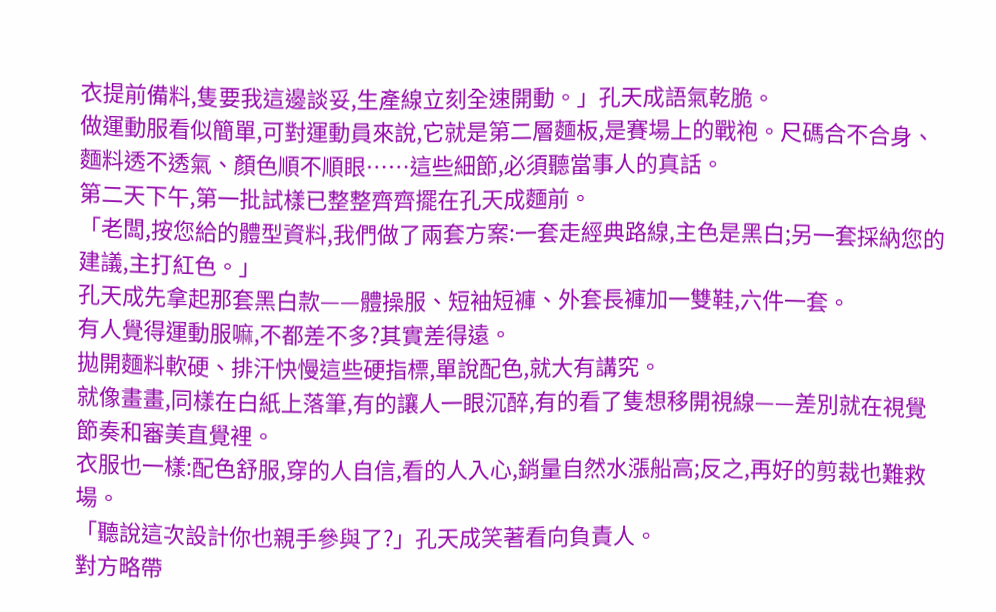衣提前備料,隻要我這邊談妥,生產線立刻全速開動。」孔天成語氣乾脆。
做運動服看似簡單,可對運動員來說,它就是第二層麵板,是賽場上的戰袍。尺碼合不合身、麵料透不透氣、顏色順不順眼……這些細節,必須聽當事人的真話。
第二天下午,第一批試樣已整整齊齊擺在孔天成麵前。
「老闆,按您給的體型資料,我們做了兩套方案:一套走經典路線,主色是黑白;另一套採納您的建議,主打紅色。」
孔天成先拿起那套黑白款——體操服、短袖短褲、外套長褲加一雙鞋,六件一套。
有人覺得運動服嘛,不都差不多?其實差得遠。
拋開麵料軟硬、排汗快慢這些硬指標,單說配色,就大有講究。
就像畫畫,同樣在白紙上落筆,有的讓人一眼沉醉,有的看了隻想移開視線——差別就在視覺節奏和審美直覺裡。
衣服也一樣:配色舒服,穿的人自信,看的人入心,銷量自然水漲船高;反之,再好的剪裁也難救場。
「聽說這次設計你也親手參與了?」孔天成笑著看向負責人。
對方略帶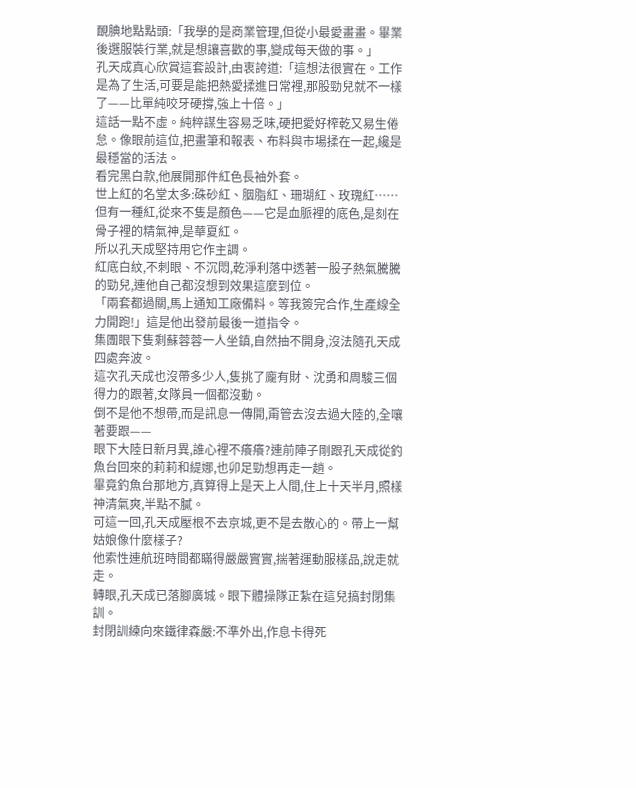靦腆地點點頭:「我學的是商業管理,但從小最愛畫畫。畢業後選服裝行業,就是想讓喜歡的事,變成每天做的事。」
孔天成真心欣賞這套設計,由衷誇道:「這想法很實在。工作是為了生活,可要是能把熱愛揉進日常裡,那股勁兒就不一樣了——比單純咬牙硬撐,強上十倍。」
這話一點不虛。純粹謀生容易乏味,硬把愛好榨乾又易生倦怠。像眼前這位,把畫筆和報表、布料與市場揉在一起,纔是最穩當的活法。
看完黑白款,他展開那件紅色長袖外套。
世上紅的名堂太多:硃砂紅、胭脂紅、珊瑚紅、玫瑰紅……但有一種紅,從來不隻是顏色——它是血脈裡的底色,是刻在骨子裡的精氣神,是華夏紅。
所以孔天成堅持用它作主調。
紅底白紋,不刺眼、不沉悶,乾淨利落中透著一股子熱氣騰騰的勁兒,連他自己都沒想到效果這麼到位。
「兩套都過關,馬上通知工廠備料。等我簽完合作,生產線全力開跑!」這是他出發前最後一道指令。
集團眼下隻剩蘇蓉蓉一人坐鎮,自然抽不開身,沒法隨孔天成四處奔波。
這次孔天成也沒帶多少人,隻挑了龐有財、沈勇和周駿三個得力的跟著,女隊員一個都沒動。
倒不是他不想帶,而是訊息一傳開,甭管去沒去過大陸的,全嚷著要跟——
眼下大陸日新月異,誰心裡不癢癢?連前陣子剛跟孔天成從釣魚台回來的莉莉和緹娜,也卯足勁想再走一趟。
畢竟釣魚台那地方,真算得上是天上人間,住上十天半月,照樣神清氣爽,半點不膩。
可這一回,孔天成壓根不去京城,更不是去散心的。帶上一幫姑娘像什麼樣子?
他索性連航班時間都瞞得嚴嚴實實,揣著運動服樣品,說走就走。
轉眼,孔天成已落腳廣城。眼下體操隊正紮在這兒搞封閉集訓。
封閉訓練向來鐵律森嚴:不準外出,作息卡得死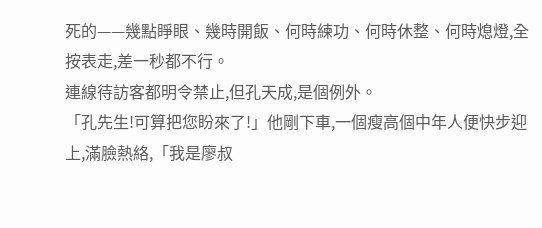死的——幾點睜眼、幾時開飯、何時練功、何時休整、何時熄燈,全按表走,差一秒都不行。
連線待訪客都明令禁止,但孔天成,是個例外。
「孔先生!可算把您盼來了!」他剛下車,一個瘦高個中年人便快步迎上,滿臉熱絡,「我是廖叔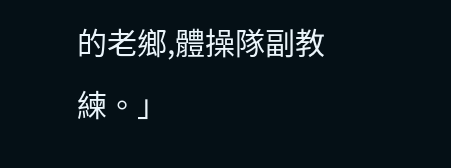的老鄉,體操隊副教練。」